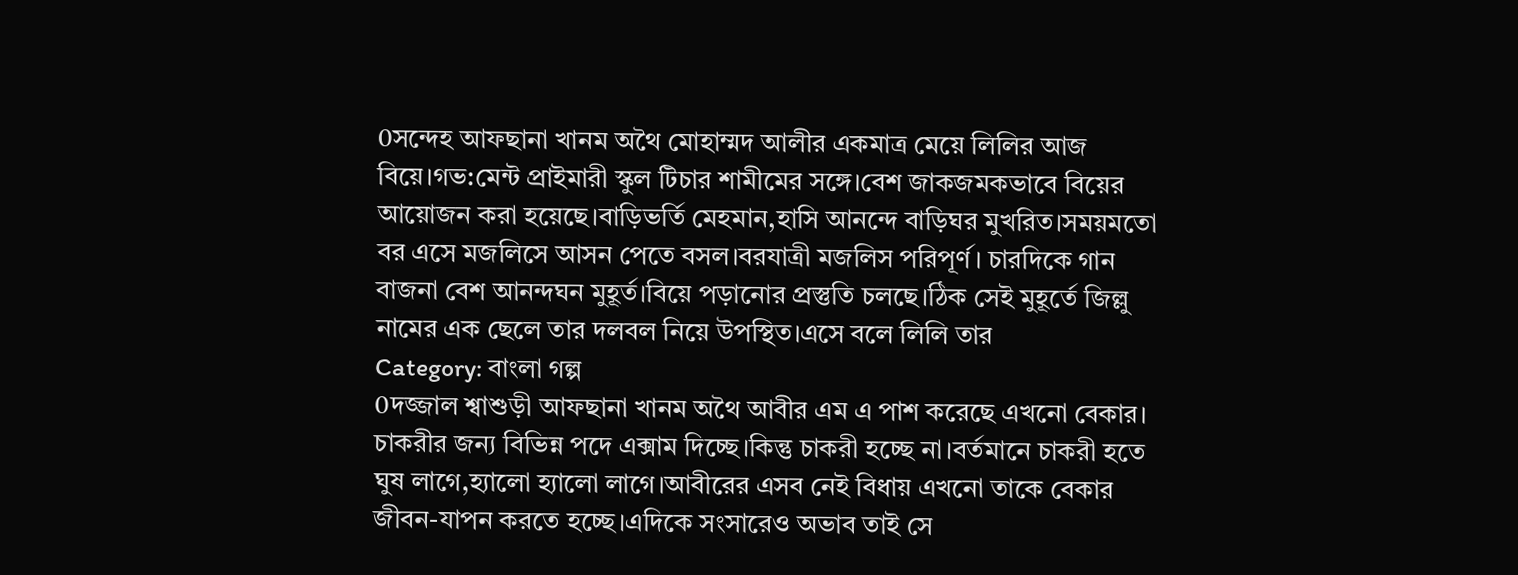0সন্দেহ আফছানা খানম অথৈ মোহাম্মদ আলীর একমাত্র মেয়ে লিলির আজ বিয়ে।গভ:মেন্ট প্রাইমারী স্কুল টিচার শামীমের সঙ্গে।বেশ জাকজমকভাবে বিয়ের আয়োজন করা হয়েছে।বাড়িভর্তি মেহমান,হাসি আনন্দে বাড়িঘর মুখরিত।সময়মতো বর এসে মজলিসে আসন পেতে বসল।বরযাত্রী মজলিস পরিপূর্ণ। চারদিকে গান বাজনা বেশ আনন্দঘন মুহূর্ত।বিয়ে পড়ানোর প্রস্তুতি চলছে।ঠিক সেই মুহূর্তে জিল্লু নামের এক ছেলে তার দলবল নিয়ে উপস্থিত।এসে বলে লিলি তার
Category: বাংলা গল্প
0দজ্জাল শ্বাশুড়ী আফছানা খানম অথৈ আবীর এম এ পাশ করেছে এখনো বেকার। চাকরীর জন্য বিভিন্ন পদে এক্সাম দিচ্ছে।কিন্তু চাকরী হচ্ছে না।বর্তমানে চাকরী হতে ঘুষ লাগে,হ্যালো হ্যালো লাগে।আবীরের এসব নেই বিধায় এখনো তাকে বেকার জীবন-যাপন করতে হচ্ছে।এদিকে সংসারেও অভাব তাই সে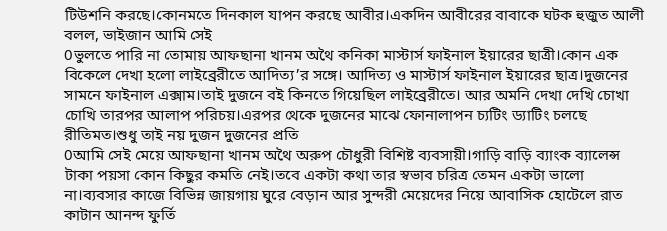টিউশনি করছে।কোনমতে দিনকাল যাপন করছে আবীর।একদিন আবীরের বাবাকে ঘটক হুজুত আলী বলল, ভাইজান আমি সেই
0ভুলতে পারি না তোমায় আফছানা খানম অথৈ কনিকা মাস্টার্স ফাইনাল ইয়ারের ছাত্রী।কোন এক বিকেলে দেখা হলো লাইব্রেরীতে আদিত্য’র সঙ্গে। আদিত্য ও মাস্টার্স ফাইনাল ইয়ারের ছাত্র।দুজনের সামনে ফাইনাল এক্সাম।তাই দুজনে বই কিনতে গিয়েছিল লাইব্রেরীতে। আর অমনি দেখা দেখি চোখা চোখি তারপর আলাপ পরিচয়।এরপর থেকে দুজনের মাঝে ফোনালাপন চ্যটিং ড্যাটিং চলছে রীতিমত।শুধু তাই নয় দুজন দুজনের প্রতি
0আমি সেই মেয়ে আফছানা খানম অথৈ অরুপ চৌধুরী বিশিষ্ট ব্যবসায়ী।গাড়ি বাড়ি ব্যাংক ব্যালেন্স টাকা পয়সা কোন কিছুর কমতি নেই।তবে একটা কথা তার স্বভাব চরিত্র তেমন একটা ভালো না।ব্যবসার কাজে বিভিন্ন জায়গায় ঘুরে বেড়ান আর সুন্দরী মেয়েদের নিয়ে আবাসিক হোটেলে রাত কাটান আনন্দ ফুর্তি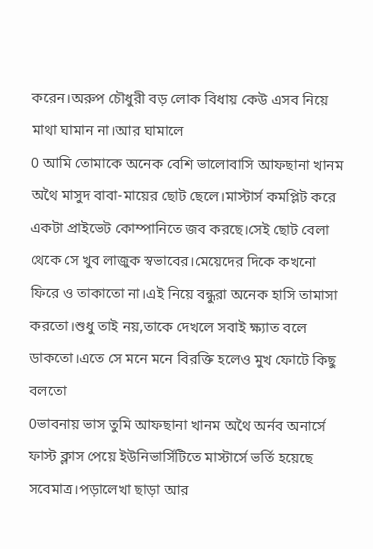করেন।অরুপ চৌধুরী বড় লোক বিধায় কেউ এসব নিয়ে মাথা ঘামান না।আর ঘামালে
0 আমি তোমাকে অনেক বেশি ভালোবাসি আফছানা খানম অথৈ মাসুদ বাবা-মায়ের ছোট ছেলে।মাস্টার্স কমপ্লিট করে একটা প্রাইভেট কোম্পানিতে জব করছে।সেই ছোট বেলা থেকে সে খুব লাজুক স্বভাবের।মেয়েদের দিকে কখনো ফিরে ও তাকাতো না।এই নিয়ে বন্ধুরা অনেক হাসি তামাসা করতো।শুধু তাই নয়,তাকে দেখলে সবাই ক্ষ্যাত বলে ডাকতো।এতে সে মনে মনে বিরক্তি হলেও মুখ ফোটে কিছু বলতো
0ভাবনায় ভাস তুমি আফছানা খানম অথৈ অর্নব অনার্সে ফাস্ট ক্লাস পেয়ে ইউনিভার্সিটিতে মাস্টার্সে ভর্তি হয়েছে সবেমাত্র।পড়ালেখা ছাড়া আর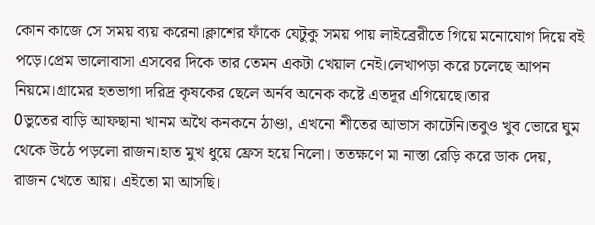কোন কাজে সে সময় ব্যয় করেনা।ক্লাশের ফাঁকে যেটুকু সময় পায় লাইব্রেরীতে গিয়ে মনোযোগ দিয়ে বই পড়ে।প্রেম ভালোবাসা এসবের দিকে তার তেমন একটা খেয়াল নেই।লেখাপড়া করে চলেছে আপন নিয়মে।গ্রামের হতভাগা দরিদ্র কৃষকের ছেলে অর্নব অনেক কষ্টে এতদূর এগিয়েছে।তার
0ভুতের বাড়ি আফছানা খানম অথৈ কনকনে ঠাণ্ডা, এখনো শীতের আভাস কাটেনি।তবুও খুব ভোরে ঘুম থেকে উঠে পড়লো রাজন।হাত মুখ ধুয়ে ফ্রেস হয়ে নিলো। ততক্ষণে মা নাস্তা রেড়ি করে ডাক দেয়, রাজন খেতে আয়। এইতো মা আসছি।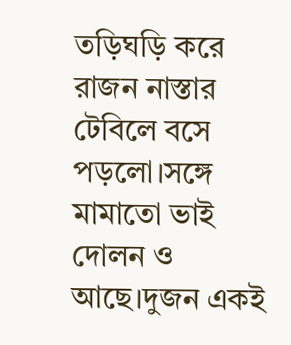তড়িঘড়ি করে রাজন নাস্তার টেবিলে বসে পড়লো।সঙ্গে মামাতো ভাই দোলন ও আছে।দুজন একই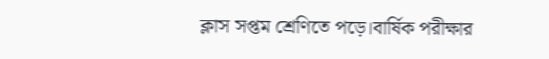ক্লাস সপ্তম শ্রেণিতে পড়ে।বার্ষিক পরীক্ষার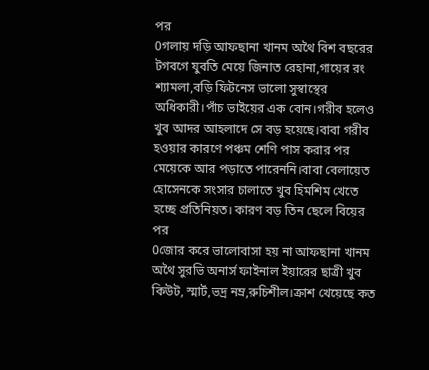পর
0গলায় দড়ি আফছানা খানম অথৈ বিশ বছরের টগবগে যুবতি মেয়ে জিনাত রেহানা,গায়ের রং শ্যামলা,বড়ি ফিটনেস ভালো সুস্বাস্থের অধিকারী।পাঁচ ভাইয়ের এক বোন।গরীব হলেও খুব আদর আহলাদে সে বড় হয়েছে।বাবা গরীব হওয়ার কারণে পঞ্চম শেণি পাস করার পর মেয়েকে আর পড়াতে পারেননি।বাবা বেলায়েত হোসেনকে সংসার চালাতে খুব হিমশিম খেতে হচ্ছে প্রতিনিয়ত। কারণ বড় তিন ছেলে বিয়ের পর
0জোর করে ভালোবাসা হয় না আফছানা খানম অথৈ সুরভি অনার্স ফাইনাল ইয়ারের ছাত্রী খুব কিউট, স্মার্ট,ভদ্র নম্র,রুচিশীল।ক্রাশ খেয়েছে কত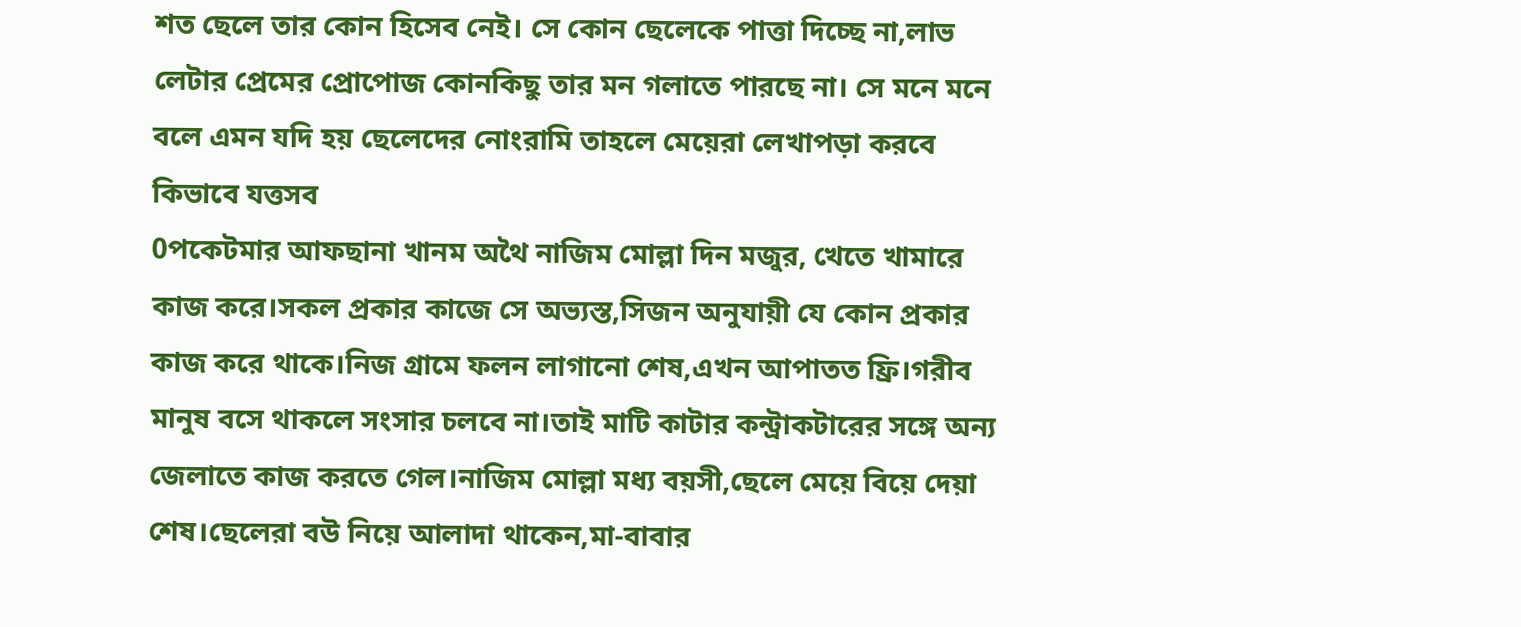শত ছেলে তার কোন হিসেব নেই। সে কোন ছেলেকে পাত্তা দিচ্ছে না,লাভ লেটার প্রেমের প্রোপোজ কোনকিছু তার মন গলাতে পারছে না। সে মনে মনে বলে এমন যদি হয় ছেলেদের নোংরামি তাহলে মেয়েরা লেখাপড়া করবে কিভাবে যত্তসব
0পকেটমার আফছানা খানম অথৈ নাজিম মোল্লা দিন মজুর, খেতে খামারে কাজ করে।সকল প্রকার কাজে সে অভ্যস্ত,সিজন অনুযায়ী যে কোন প্রকার কাজ করে থাকে।নিজ গ্রামে ফলন লাগানো শেষ,এখন আপাতত ফ্রি।গরীব মানুষ বসে থাকলে সংসার চলবে না।তাই মাটি কাটার কন্ট্রাকটারের সঙ্গে অন্য জেলাতে কাজ করতে গেল।নাজিম মোল্লা মধ্য বয়সী,ছেলে মেয়ে বিয়ে দেয়া শেষ।ছেলেরা বউ নিয়ে আলাদা থাকেন,মা-বাবার